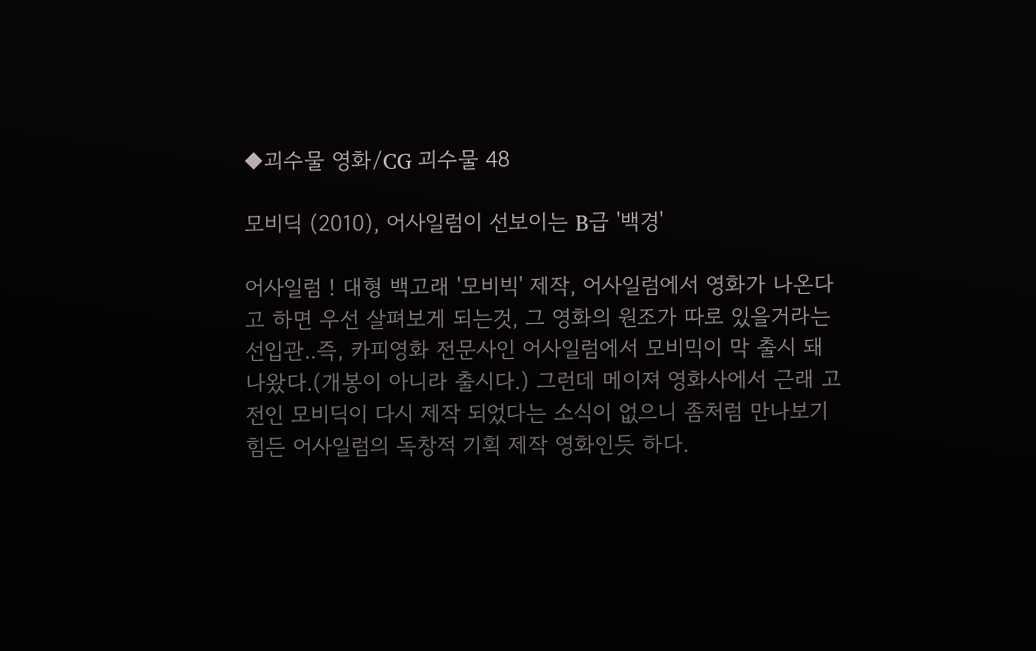◆괴수물 영화/CG 괴수물 48

모비딕 (2010), 어사일럼이 선보이는 B급 '백경'

어사일럼 ! 대형 백고래 '모비빅' 제작, 어사일럼에서 영화가 나온다고 하면 우선 살펴보게 되는것, 그 영화의 원조가 따로 있을거라는 선입관..즉, 카피영화 전문사인 어사일럼에서 모비믹이 막 출시 돼 나왔다.(개봉이 아니라 출시다.) 그런데 메이져 영화사에서 근래 고전인 모비딕이 다시 제작 되었다는 소식이 없으니 좀처럼 만나보기 힘든 어사일럼의 독창적 기획 제작 영화인듯 하다.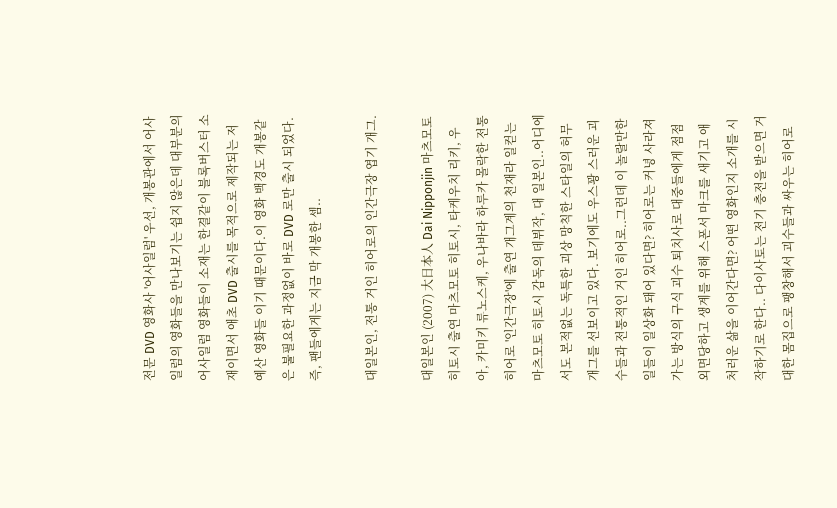전문 DVD 영화사 '어사일럼' 우선, 개봉관에서 어사일럼의 영화들을 만나보기는 쉽지 않은데 대부분의 어사일럼 영화들이 소재는 한결같이 블록버스터 소재이면서 애초 DVD 출시를 목적으로 제작되는 저예산 영화들 이기 때문이다.이 영화 백경도 개봉같은 불필요한 과정없이 바로 DVD 로만 출시 되었다.즉, 팬들에게는 지금 막 개봉한 셈..

대일본인, 전통 거인 히어로의 인간극장 엽기 개그.

대일본인 (2007) 大日本人 Dai Nipponjin 마츠모토 히토시 출연 마츠모토 히토시, 타케우치 리키, 우아, 카미키 류노스케, 우나바라 하루카 몰락한 전통 히어로 '인간극장'에 출연 개그계의 천재라 일컫는 마츠모토 히토시 감독의 데뷔작, 대 일본인..어디에서도 본적없는 독특한 괴상 망칙한 스타일의 허무 개그를 선보이고 있다. 보기에도 우스꽝 스러운 괴수들과 전통적인 거인 히어로..그런데 이 놀랄만한 일들이 일상화 돼어 있다면? 히어로는 커녕 사라져가는 방식의 구식 괴수 퇴치사로 대중들에게 점점 외면당하고 생계를 위해 스폰서 마크를 새기고 애처러운 삶을 이어간다면? 어떤 영화인지 소개를 시작하기로 한다.. 다이사토는 전기 충전을 받으면 거대한 몸집으로 팽창해서 괴수들과 싸우는 히어로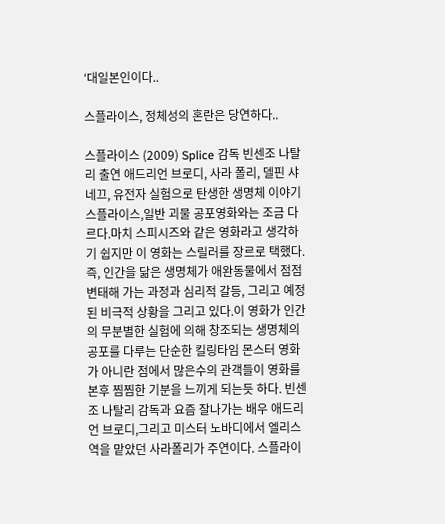‘대일본인이다..

스플라이스, 정체성의 혼란은 당연하다..

스플라이스 (2009) Splice 감독 빈센조 나탈리 출연 애드리언 브로디, 사라 폴리, 델핀 샤네끄, 유전자 실험으로 탄생한 생명체 이야기 스플라이스,일반 괴물 공포영화와는 조금 다르다.마치 스피시즈와 같은 영화라고 생각하기 쉽지만 이 영화는 스릴러를 장르로 택했다.즉, 인간을 닮은 생명체가 애완동물에서 점점 변태해 가는 과정과 심리적 갈등, 그리고 예정된 비극적 상황을 그리고 있다.이 영화가 인간의 무분별한 실험에 의해 창조되는 생명체의 공포를 다루는 단순한 킬링타임 몬스터 영화가 아니란 점에서 많은수의 관객들이 영화를 본후 찜찜한 기분을 느끼게 되는듯 하다. 빈센조 나탈리 감독과 요즘 잘나가는 배우 애드리언 브로디,그리고 미스터 노바디에서 엘리스역을 맡았던 사라폴리가 주연이다. 스플라이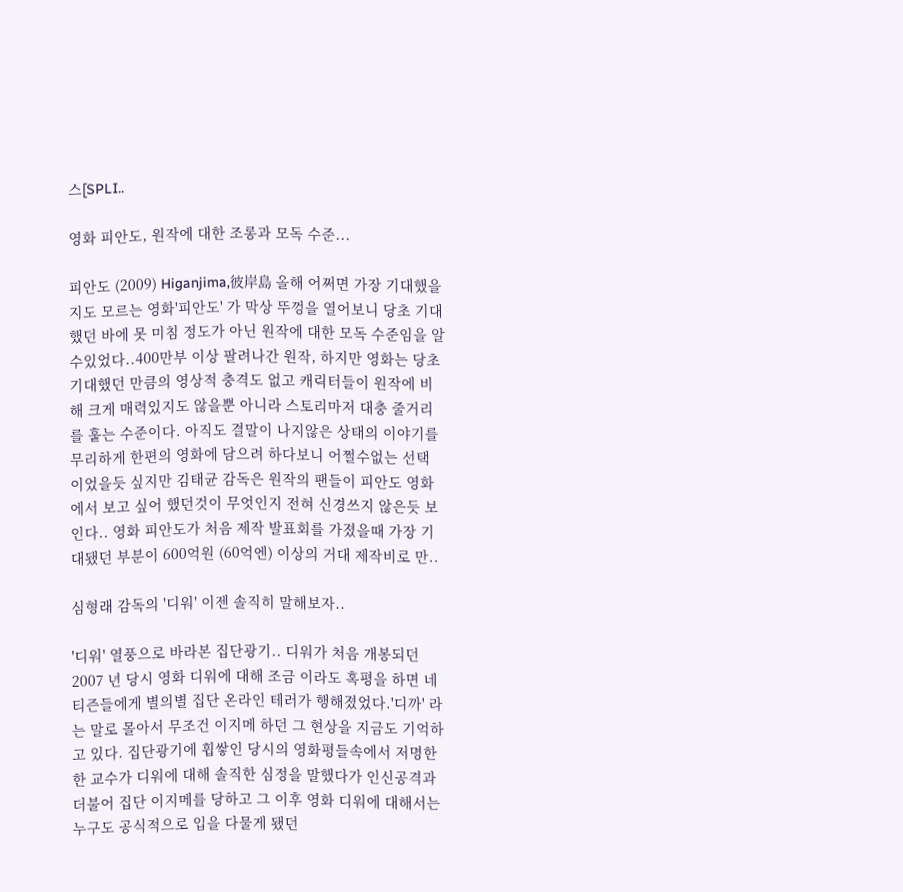스[SPLI..

영화 피안도, 원작에 대한 조롱과 모독 수준...

피안도 (2009) Higanjima,彼岸島 올해 어쩌면 가장 기대했을지도 모르는 영화'피안도' 가 막상 뚜껑을 열어보니 당초 기대했던 바에 못 미침 정도가 아닌 원작에 대한 모독 수준임을 알수있었다..400만부 이상 팔려나간 원작, 하지만 영화는 당초 기대했던 만큼의 영상적 충격도 없고 캐릭터들이 원작에 비해 크게 매력있지도 않을뿐 아니라 스토리마저 대충 줄거리를 훝는 수준이다. 아직도 결말이 나지않은 상태의 이야기를 무리하게 한편의 영화에 담으려 하다보니 어쩔수없는 선택 이었을듯 싶지만 김태균 감독은 원작의 팬들이 피안도 영화에서 보고 싶어 했던것이 무엇인지 전혀 신경쓰지 않은듯 보인다.. 영화 피안도가 처음 제작 발표회를 가졌을때 가장 기대됐던 부분이 600억원 (60억엔) 이상의 거대 제작비로 만..

심형래 감독의 '디워' 이젠 솔직히 말해보자..

'디워' 열풍으로 바라본 집단광기.. 디워가 처음 개봉되던 2007 년 당시 영화 디워에 대해 조금 이라도 혹평을 하면 네티즌들에게 별의별 집단 온라인 테러가 행해졌었다.'디까' 라는 말로 몰아서 무조건 이지메 하던 그 현상을 지금도 기억하고 있다. 집단광기에 휩쌓인 당시의 영화평들속에서 저명한 한 교수가 디워에 대해 솔직한 심정을 말했다가 인신공격과 더불어 집단 이지메를 당하고 그 이후 영화 디워에 대해서는 누구도 공식적으로 입을 다물게 됐던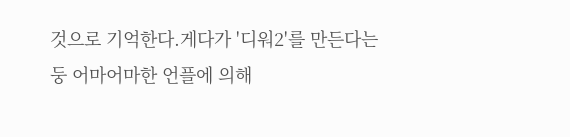것으로 기억한다.게다가 '디워2'를 만든다는둥 어마어마한 언플에 의해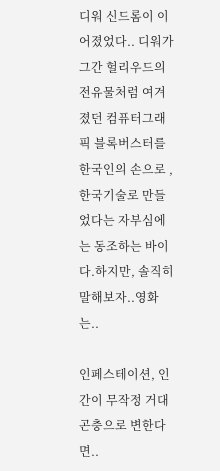디워 신드롬이 이어졌었다.. 디워가 그간 헐리우드의 전유물처럼 여겨졌던 컴퓨터그래픽 블록버스터를 한국인의 손으로 ,한국기술로 만들었다는 자부심에는 동조하는 바이다.하지만, 솔직히 말해보자..영화는..

인페스테이션, 인간이 무작정 거대 곤충으로 변한다면..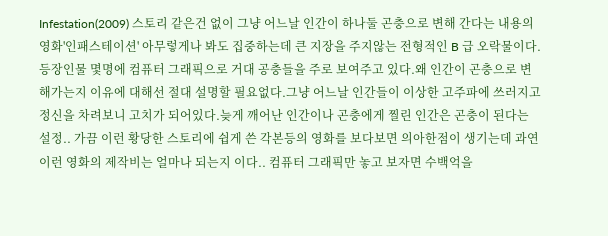Infestation(2009) 스토리 같은건 없이 그냥 어느날 인간이 하나둘 곤충으로 변해 간다는 내용의 영화'인패스테이션' 아무렇게나 봐도 집중하는데 큰 지장을 주지않는 전형적인 B 급 오락물이다. 등장인물 몇명에 컴퓨터 그래픽으로 거대 공충들을 주로 보여주고 있다.왜 인간이 곤충으로 변해가는지 이유에 대해선 절대 설명할 필요없다.그냥 어느날 인간들이 이상한 고주파에 쓰러지고 정신을 차려보니 고치가 되어있다.늦게 깨어난 인간이나 곤충에게 찔린 인간은 곤충이 된다는 설정.. 가끔 이런 황당한 스토리에 쉽게 쓴 각본등의 영화를 보다보면 의아한점이 생기는데 과연 이런 영화의 제작비는 얼마나 되는지 이다.. 컴퓨터 그래픽만 놓고 보자면 수백억을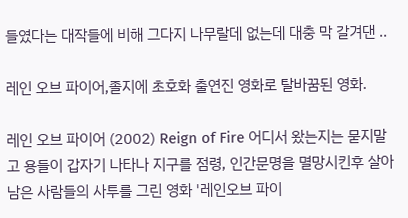들였다는 대작들에 비해 그다지 나무랄데 없는데 대충 막 갈겨댄 ..

레인 오브 파이어,졸지에 초호화 출연진 영화로 탈바꿈된 영화.

레인 오브 파이어 (2002) Reign of Fire 어디서 왔는지는 묻지말고 용들이 갑자기 나타나 지구를 점령, 인간문명을 멸망시킨후 살아남은 사람들의 사투를 그린 영화 '레인오브 파이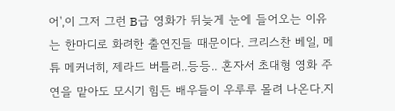어',이 그저 그런 B급 영화가 뒤늦게 눈에 들어오는 이유는 한마디로 화려한 출연진들 때문이다. 크리스찬 베일, 메튜 메커너히, 제라드 버틀러..등등.. 혼자서 초대형 영화 주연을 맡아도 모시기 힘든 배우들이 우루루 몰려 나온다.지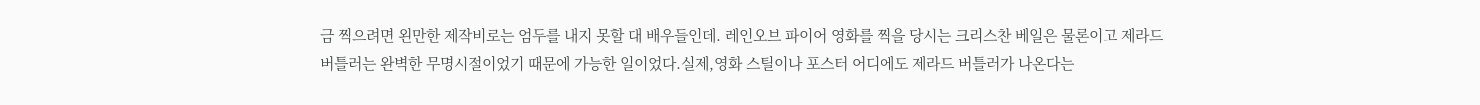금 찍으려면 왼만한 제작비로는 엄두를 내지 못할 대 배우들인데. 레인오브 파이어 영화를 찍을 당시는 크리스찬 베일은 물론이고 제라드 버틀러는 완벽한 무명시절이었기 때문에 가능한 일이었다.실제,영화 스틸이나 포스터 어디에도 제라드 버틀러가 나온다는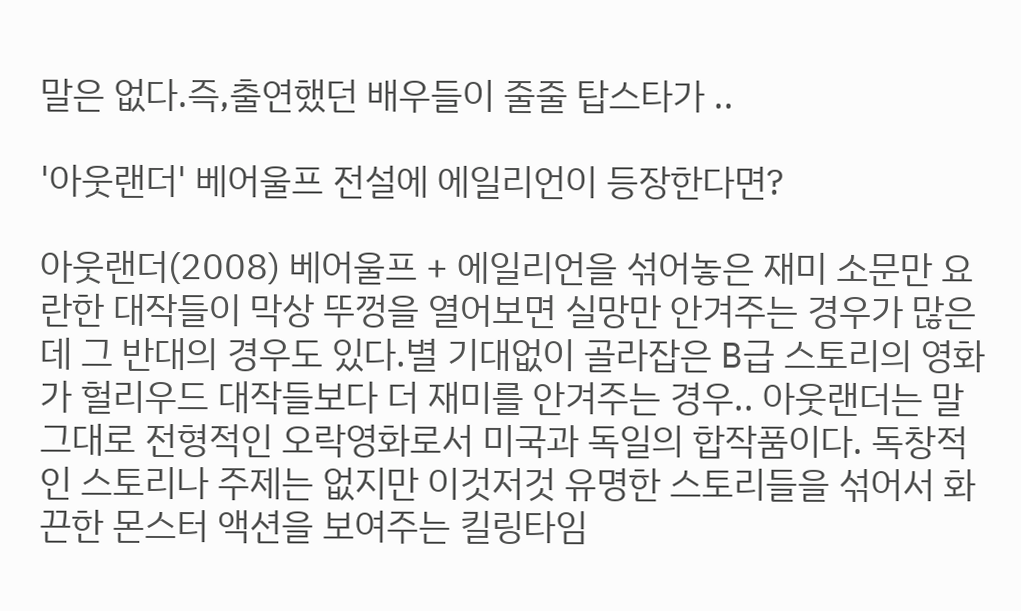말은 없다.즉,출연했던 배우들이 줄줄 탑스타가 ..

'아웃랜더' 베어울프 전설에 에일리언이 등장한다면?

아웃랜더(2008) 베어울프 + 에일리언을 섞어놓은 재미 소문만 요란한 대작들이 막상 뚜껑을 열어보면 실망만 안겨주는 경우가 많은데 그 반대의 경우도 있다.별 기대없이 골라잡은 B급 스토리의 영화가 헐리우드 대작들보다 더 재미를 안겨주는 경우.. 아웃랜더는 말 그대로 전형적인 오락영화로서 미국과 독일의 합작품이다. 독창적인 스토리나 주제는 없지만 이것저것 유명한 스토리들을 섞어서 화끈한 몬스터 액션을 보여주는 킬링타임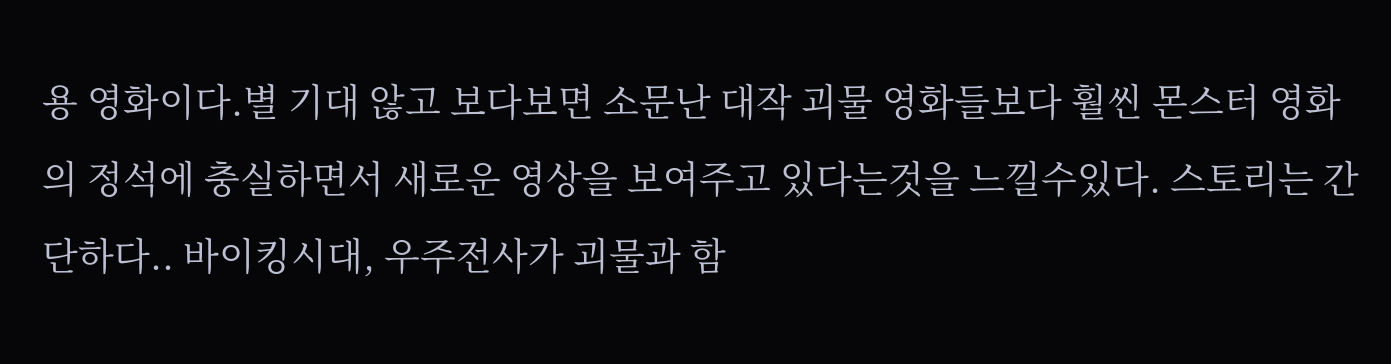용 영화이다.별 기대 않고 보다보면 소문난 대작 괴물 영화들보다 훨씬 몬스터 영화의 정석에 충실하면서 새로운 영상을 보여주고 있다는것을 느낄수있다. 스토리는 간단하다.. 바이킹시대, 우주전사가 괴물과 함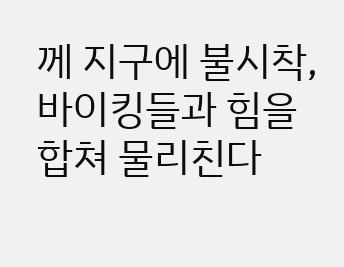께 지구에 불시착, 바이킹들과 힘을 합쳐 물리친다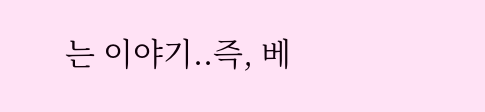는 이야기..즉, 베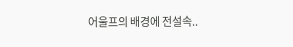어울프의 배경에 전설속..